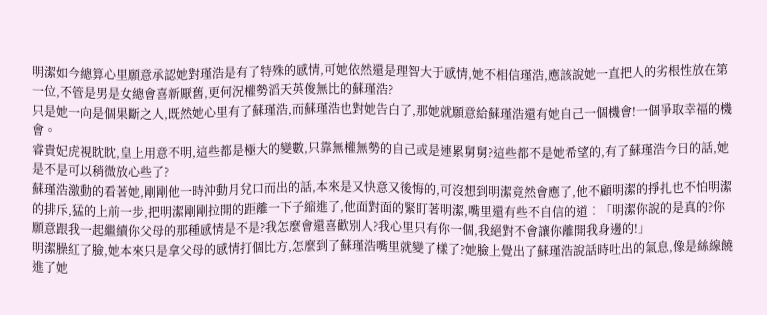明潔如今總算心里願意承認她對瑾浩是有了特殊的感情,可她依然還是理智大于感情,她不相信瑾浩,應該說她一直把人的劣根性放在第一位,不管是男是女總會喜新厭舊,更何況權勢滔天英俊無比的蘇瑾浩?
只是她一向是個果斷之人,既然她心里有了蘇瑾浩,而蘇瑾浩也對她告白了,那她就願意給蘇瑾浩還有她自己一個機會!一個爭取幸福的機會。
睿貴妃虎視眈眈,皇上用意不明,這些都是極大的變數,只靠無權無勢的自己或是連累舅舅?這些都不是她希望的,有了蘇瑾浩今日的話,她是不是可以稍微放心些了?
蘇瑾浩激動的看著她,剛剛他一時沖動月兌口而出的話,本來是又快意又後悔的,可沒想到明潔竟然會應了,他不顧明潔的掙扎也不怕明潔的排斥,猛的上前一步,把明潔剛剛拉開的距離一下子縮進了,他面對面的緊盯著明潔,嘴里還有些不自信的道︰「明潔你說的是真的?你願意跟我一起繼續你父母的那種感情是不是?我怎麼會還喜歡別人?我心里只有你一個,我絕對不會讓你離開我身邊的!」
明潔臊紅了臉,她本來只是拿父母的感情打個比方,怎麼到了蘇瑾浩嘴里就變了樣了?她臉上覺出了蘇瑾浩說話時吐出的氣息,像是絲線饒進了她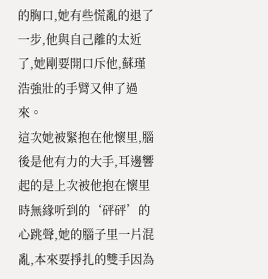的胸口,她有些慌亂的退了一步,他與自己離的太近了,她剛要開口斥他,蘇瑾浩強壯的手臂又伸了過來。
這次她被緊抱在他懷里,腦後是他有力的大手,耳邊響起的是上次被他抱在懷里時無緣听到的‘砰砰’的心跳聲,她的腦子里一片混亂,本來要掙扎的雙手因為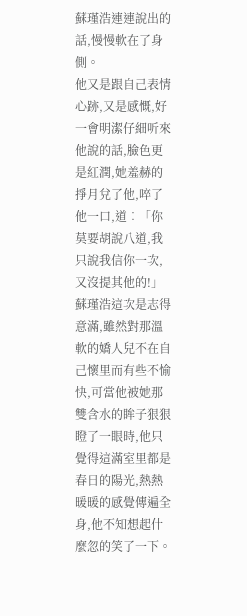蘇瑾浩連連說出的話,慢慢軟在了身側。
他又是跟自己表情心跡,又是感慨,好一會明潔仔細听來他說的話,臉色更是紅潤,她羞赫的掙月兌了他,啐了他一口,道︰「你莫要胡說八道,我只說我信你一次,又沒提其他的!」
蘇瑾浩這次是志得意滿,雖然對那溫軟的嬌人兒不在自己懷里而有些不愉快,可當他被她那雙含水的眸子狠狠瞪了一眼時,他只覺得這滿室里都是春日的陽光,熱熱暖暖的感覺傳遍全身,他不知想起什麼忽的笑了一下。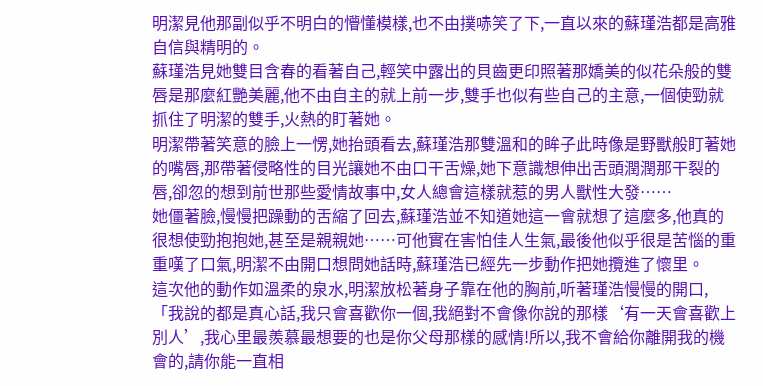明潔見他那副似乎不明白的懵懂模樣,也不由撲哧笑了下,一直以來的蘇瑾浩都是高雅自信與精明的。
蘇瑾浩見她雙目含春的看著自己,輕笑中露出的貝齒更印照著那嬌美的似花朵般的雙唇是那麼紅艷美麗,他不由自主的就上前一步,雙手也似有些自己的主意,一個使勁就抓住了明潔的雙手,火熱的盯著她。
明潔帶著笑意的臉上一愣,她抬頭看去,蘇瑾浩那雙溫和的眸子此時像是野獸般盯著她的嘴唇,那帶著侵略性的目光讓她不由口干舌燥,她下意識想伸出舌頭潤潤那干裂的唇,卻忽的想到前世那些愛情故事中,女人總會這樣就惹的男人獸性大發……
她僵著臉,慢慢把躁動的舌縮了回去,蘇瑾浩並不知道她這一會就想了這麼多,他真的很想使勁抱抱她,甚至是親親她……可他實在害怕佳人生氣,最後他似乎很是苦惱的重重嘆了口氣,明潔不由開口想問她話時,蘇瑾浩已經先一步動作把她攬進了懷里。
這次他的動作如溫柔的泉水,明潔放松著身子靠在他的胸前,听著瑾浩慢慢的開口,「我說的都是真心話,我只會喜歡你一個,我絕對不會像你說的那樣‘有一天會喜歡上別人’,我心里最羨慕最想要的也是你父母那樣的感情!所以,我不會給你離開我的機會的,請你能一直相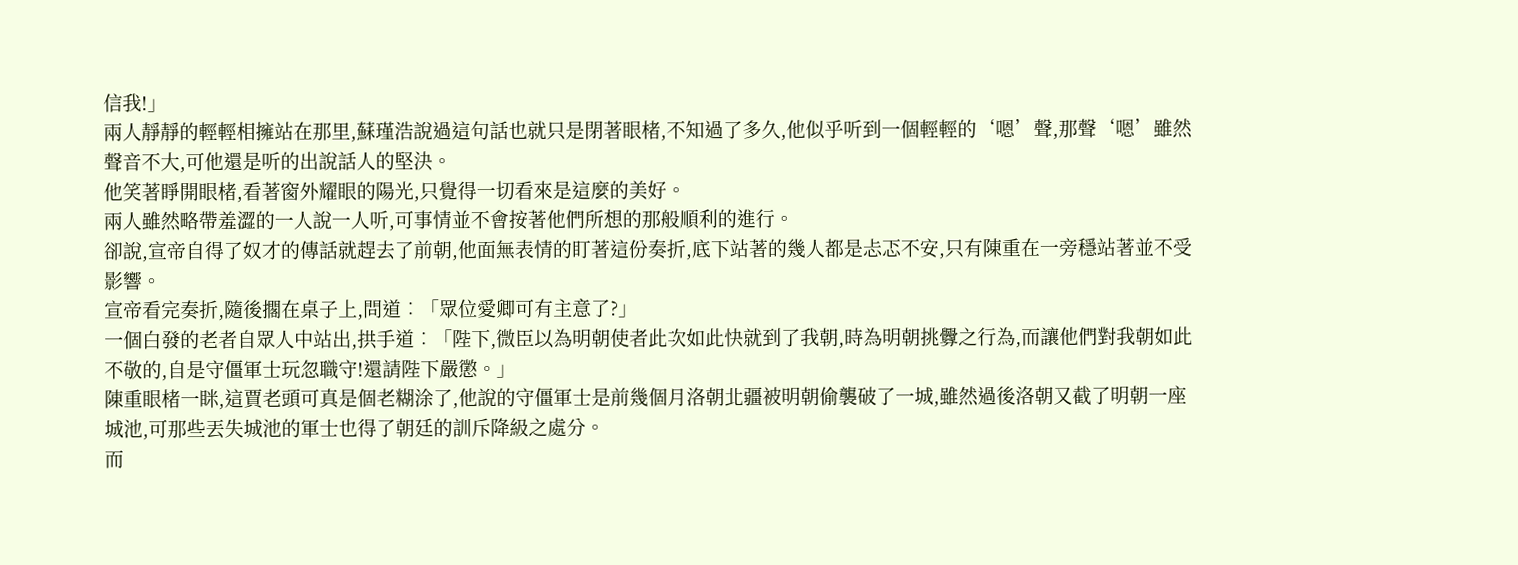信我!」
兩人靜靜的輕輕相擁站在那里,蘇瑾浩說過這句話也就只是閉著眼楮,不知過了多久,他似乎听到一個輕輕的‘嗯’聲,那聲‘嗯’雖然聲音不大,可他還是听的出說話人的堅決。
他笑著睜開眼楮,看著窗外耀眼的陽光,只覺得一切看來是這麼的美好。
兩人雖然略帶羞澀的一人說一人听,可事情並不會按著他們所想的那般順利的進行。
卻說,宣帝自得了奴才的傳話就趕去了前朝,他面無表情的盯著這份奏折,底下站著的幾人都是忐忑不安,只有陳重在一旁穩站著並不受影響。
宣帝看完奏折,隨後擱在桌子上,問道︰「眾位愛卿可有主意了?」
一個白發的老者自眾人中站出,拱手道︰「陛下,微臣以為明朝使者此次如此快就到了我朝,時為明朝挑釁之行為,而讓他們對我朝如此不敬的,自是守僵軍士玩忽職守!還請陛下嚴懲。」
陳重眼楮一眯,這賈老頭可真是個老糊涂了,他說的守僵軍士是前幾個月洛朝北疆被明朝偷襲破了一城,雖然過後洛朝又截了明朝一座城池,可那些丟失城池的軍士也得了朝廷的訓斥降級之處分。
而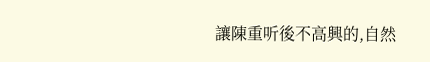讓陳重听後不高興的,自然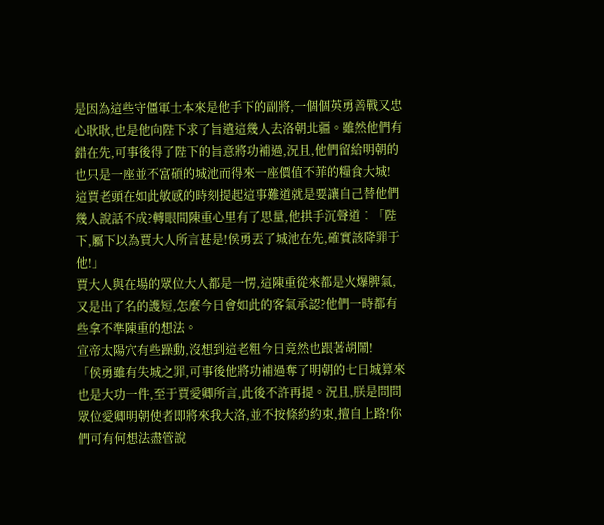是因為這些守僵軍士本來是他手下的副將,一個個英勇善戰又忠心耿耿,也是他向陛下求了旨遣這幾人去洛朝北疆。雖然他們有錯在先,可事後得了陛下的旨意將功補過,況且,他們留給明朝的也只是一座並不富碩的城池而得來一座價值不菲的糧食大城!
這賈老頭在如此敏感的時刻提起這事難道就是要讓自己替他們幾人說話不成?轉眼間陳重心里有了思量,他拱手沉聲道︰「陛下,屬下以為賈大人所言甚是!侯勇丟了城池在先,確實該降罪于他!」
賈大人與在場的眾位大人都是一愣,這陳重從來都是火爆脾氣,又是出了名的護短,怎麼今日會如此的客氣承認?他們一時都有些拿不準陳重的想法。
宣帝太陽穴有些躁動,沒想到這老粗今日竟然也跟著胡鬧!
「侯勇雖有失城之罪,可事後他將功補過奪了明朝的七日城算來也是大功一件,至于賈愛卿所言,此後不許再提。況且,朕是問問眾位愛卿明朝使者即將來我大洛,並不按條約約束,擅自上路!你們可有何想法盡管說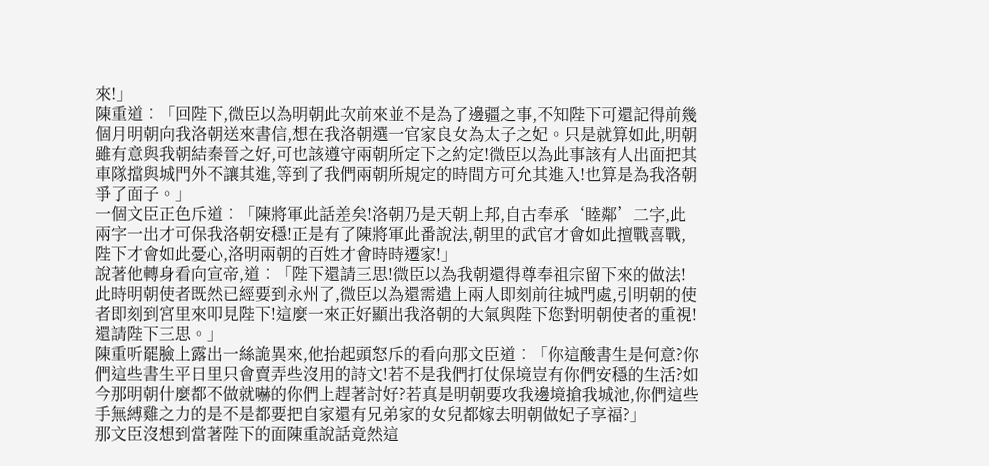來!」
陳重道︰「回陛下,微臣以為明朝此次前來並不是為了邊疆之事,不知陛下可還記得前幾個月明朝向我洛朝送來書信,想在我洛朝選一官家良女為太子之妃。只是就算如此,明朝雖有意與我朝結秦晉之好,可也該遵守兩朝所定下之約定!微臣以為此事該有人出面把其車隊擋與城門外不讓其進,等到了我們兩朝所規定的時間方可允其進入!也算是為我洛朝爭了面子。」
一個文臣正色斥道︰「陳將軍此話差矣!洛朝乃是天朝上邦,自古奉承‘睦鄰’二字,此兩字一出才可保我洛朝安穩!正是有了陳將軍此番說法,朝里的武官才會如此擅戰喜戰,陛下才會如此憂心,洛明兩朝的百姓才會時時遷家!」
說著他轉身看向宣帝,道︰「陛下還請三思!微臣以為我朝還得尊奉祖宗留下來的做法!此時明朝使者既然已經要到永州了,微臣以為還需遣上兩人即刻前往城門處,引明朝的使者即刻到宮里來叩見陛下!這麼一來正好顯出我洛朝的大氣與陛下您對明朝使者的重視!還請陛下三思。」
陳重听罷臉上露出一絲詭異來,他抬起頭怒斥的看向那文臣道︰「你這酸書生是何意?你們這些書生平日里只會賣弄些沒用的詩文!若不是我們打仗保境豈有你們安穩的生活?如今那明朝什麼都不做就嚇的你們上趕著討好?若真是明朝要攻我邊境搶我城池,你們這些手無縛雞之力的是不是都要把自家還有兄弟家的女兒都嫁去明朝做妃子享福?」
那文臣沒想到當著陛下的面陳重說話竟然這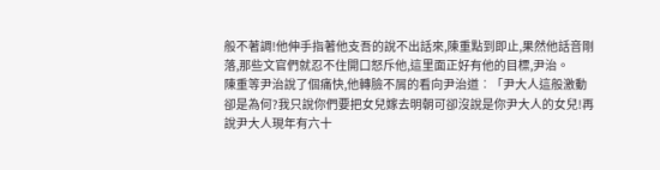般不著調!他伸手指著他支吾的說不出話來,陳重點到即止,果然他話音剛落,那些文官們就忍不住開口怒斥他,這里面正好有他的目標,尹治。
陳重等尹治說了個痛快,他轉臉不屑的看向尹治道︰「尹大人這般激動卻是為何?我只說你們要把女兒嫁去明朝可卻沒說是你尹大人的女兒!再說尹大人現年有六十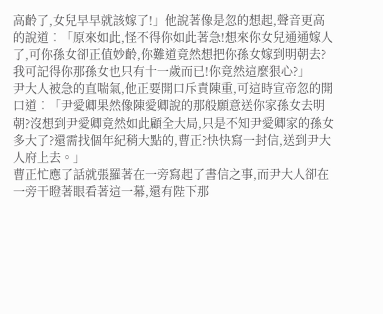高齡了,女兒早早就該嫁了!」他說著像是忽的想起,聲音更高的說道︰「原來如此,怪不得你如此著急!想來你女兒通通嫁人了,可你孫女卻正值妙齡,你難道竟然想把你孫女嫁到明朝去?我可記得你那孫女也只有十一歲而已!你竟然這麼狠心?」
尹大人被急的直喘氣,他正要開口斥責陳重,可這時宣帝忽的開口道︰「尹愛卿果然像陳愛卿說的那般願意送你家孫女去明朝?沒想到尹愛卿竟然如此顧全大局,只是不知尹愛卿家的孫女多大了?還需找個年紀稍大點的,曹正?快快寫一封信,送到尹大人府上去。」
曹正忙應了話就張羅著在一旁寫起了書信之事,而尹大人卻在一旁干瞪著眼看著這一幕,還有陛下那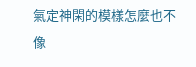氣定神閑的模樣怎麼也不像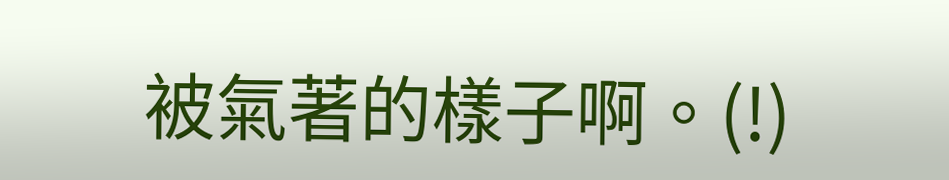被氣著的樣子啊。(!)